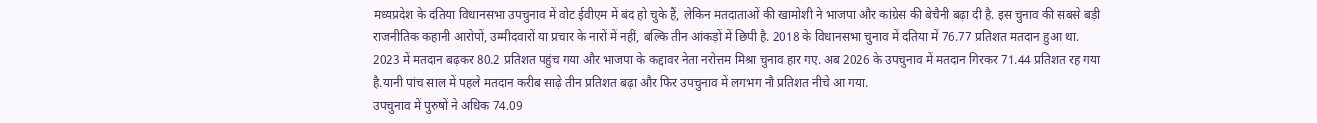मध्यप्रदेश के दतिया विधानसभा उपचुनाव में वोट ईवीएम में बंद हो चुके हैं, लेकिन मतदाताओं की खामोशी ने भाजपा और कांग्रेस की बेचैनी बढ़ा दी है. इस चुनाव की सबसे बड़ी राजनीतिक कहानी आरोपों, उम्मीदवारों या प्रचार के नारों में नहीं, बल्कि तीन आंकड़ों में छिपी है. 2018 के विधानसभा चुनाव में दतिया में 76.77 प्रतिशत मतदान हुआ था.
2023 में मतदान बढ़कर 80.2 प्रतिशत पहुंच गया और भाजपा के कद्दावर नेता नरोत्तम मिश्रा चुनाव हार गए. अब 2026 के उपचुनाव में मतदान गिरकर 71.44 प्रतिशत रह गया है.यानी पांच साल में पहले मतदान करीब साढ़े तीन प्रतिशत बढ़ा और फिर उपचुनाव में लगभग नौ प्रतिशत नीचे आ गया.
उपचुनाव में पुरुषों ने अधिक 74.09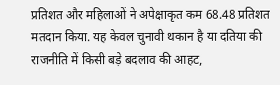प्रतिशत और महिलाओं ने अपेक्षाकृत कम 68.48 प्रतिशत मतदान किया. यह केवल चुनावी थकान है या दतिया की राजनीति में किसी बड़े बदलाव की आहट,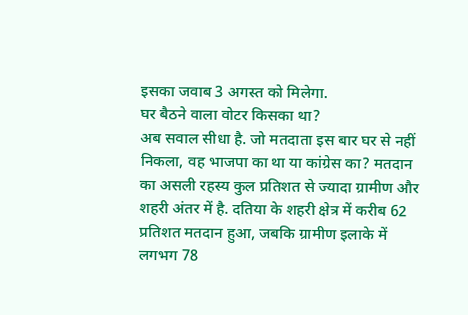इसका जवाब 3 अगस्त को मिलेगा.
घर बैठने वाला वोटर किसका था?
अब सवाल सीधा है. जो मतदाता इस बार घर से नहीं निकला, वह भाजपा का था या कांग्रेस का? मतदान का असली रहस्य कुल प्रतिशत से ज्यादा ग्रामीण और शहरी अंतर में है. दतिया के शहरी क्षेत्र में करीब 62 प्रतिशत मतदान हुआ, जबकि ग्रामीण इलाके में लगभग 78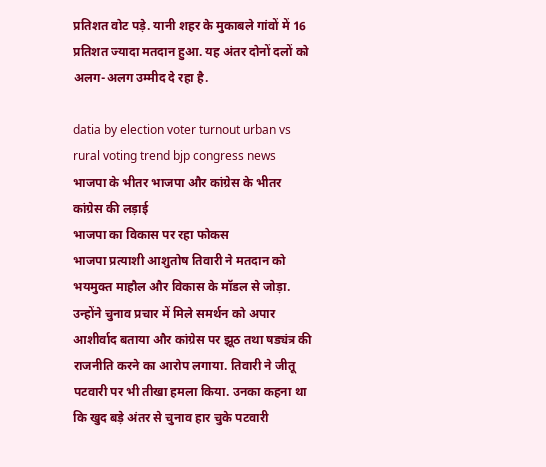प्रतिशत वोट पड़े. यानी शहर के मुकाबले गांवों में 16 प्रतिशत ज्यादा मतदान हुआ. यह अंतर दोनों दलों को अलग-अलग उम्मीद दे रहा है.

datia by election voter turnout urban vs rural voting trend bjp congress news
भाजपा के भीतर भाजपा और कांग्रेस के भीतर कांग्रेस की लड़ाई
भाजपा का विकास पर रहा फोकस
भाजपा प्रत्याशी आशुतोष तिवारी ने मतदान को भयमुक्त माहौल और विकास के मॉडल से जोड़ा. उन्होंने चुनाव प्रचार में मिले समर्थन को अपार आशीर्वाद बताया और कांग्रेस पर झूठ तथा षड्यंत्र की राजनीति करने का आरोप लगाया. तिवारी ने जीतू पटवारी पर भी तीखा हमला किया. उनका कहना था कि खुद बड़े अंतर से चुनाव हार चुके पटवारी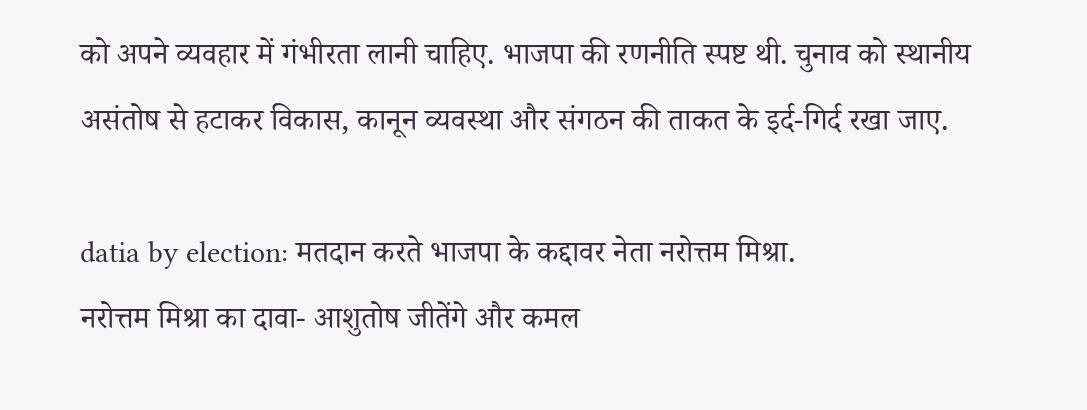को अपने व्यवहार में गंभीरता लानी चाहिए. भाजपा की रणनीति स्पष्ट थी. चुनाव को स्थानीय असंतोष से हटाकर विकास, कानून व्यवस्था और संगठन की ताकत के इर्द-गिर्द रखा जाए.

datia by election: मतदान करते भाजपा के कद्दावर नेता नरोत्तम मिश्रा.
नरोत्तम मिश्रा का दावा- आशुतोष जीतेंगे और कमल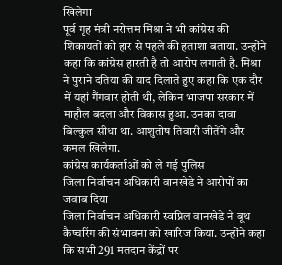खिलेगा
पूर्व गृह मंत्री नरोत्तम मिश्रा ने भी कांग्रेस की शिकायतों को हार से पहले की हताशा बताया. उन्होंने कहा कि कांग्रेस हारती है तो आरोप लगाती है. मिश्रा ने पुराने दतिया की याद दिलाते हुए कहा कि एक दौर में यहां गैंगवार होती थी, लेकिन भाजपा सरकार में माहौल बदला और विकास हुआ. उनका दावा बिल्कुल सीधा था. आशुतोष तिवारी जीतेंगे और कमल खिलेगा.
कांग्रेस कार्यकर्ताओं को ले गई पुलिस
जिला निर्वाचन अधिकारी वानखेडे ने आरोपों का जवाब दिया
जिला निर्वाचन अधिकारी स्वप्निल वानखेडे ने बूथ कैप्चरिंग की संभावना को खारिज किया. उन्होंने कहा कि सभी 291 मतदान केंद्रों पर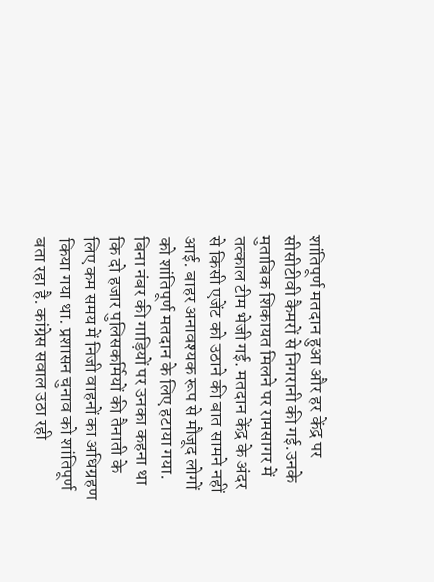शांतिपूर्ण मतदान हुआ और हर केंद्र पर सीसीटीवी कैमरों से निगरानी की गई.उनके मुताबिक शिकायत मिलने पर रामसागर में तत्काल टीम भेजी गई. मतदान केंद्र के अंदर से किसी एजेंट को उठाने की बात सामने नहीं आई. बाहर अनावश्यक रूप से मौजूद लोगों को शांतिपूर्ण मतदान के लिए हटाया गया. बिना नंबर की गाड़ियों पर उनका कहना था कि दो हजार पुलिसकर्मियों की तैनाती के लिए कम समय में निजी वाहनों का अधिग्रहण किया गया था. प्रशासन चुनाव को शांतिपूर्ण बता रहा है. कांग्रेस सवाल उठा रही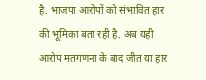है. भाजपा आरोपों को संभावित हार की भूमिका बता रही है. अब यही आरोप मतगणना के बाद जीत या हार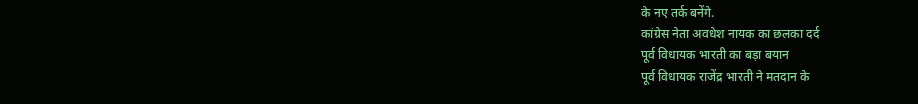के नए तर्क बनेंगे.
कांग्रेस नेता अवधेश नायक का छलका दर्द
पूर्व विधायक भारती का बड़ा बयान
पूर्व विधायक राजेंद्र भारती ने मतदान के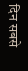दिन सबसे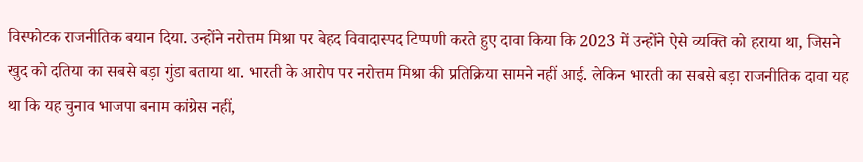विस्फोटक राजनीतिक बयान दिया. उन्होंने नरोत्तम मिश्रा पर बेहद विवादास्पद टिप्पणी करते हुए दावा किया कि 2023 में उन्होंने ऐसे व्यक्ति को हराया था, जिसने खुद को दतिया का सबसे बड़ा गुंडा बताया था. भारती के आरोप पर नरोत्तम मिश्रा की प्रतिक्रिया सामने नहीं आई. लेकिन भारती का सबसे बड़ा राजनीतिक दावा यह था कि यह चुनाव भाजपा बनाम कांग्रेस नहीं,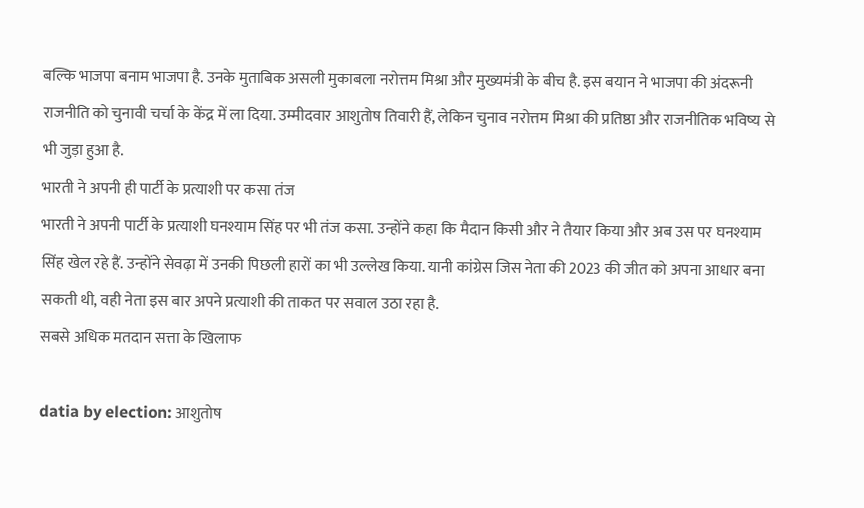बल्कि भाजपा बनाम भाजपा है. उनके मुताबिक असली मुकाबला नरोत्तम मिश्रा और मुख्यमंत्री के बीच है. इस बयान ने भाजपा की अंदरूनी राजनीति को चुनावी चर्चा के केंद्र में ला दिया. उम्मीदवार आशुतोष तिवारी हैं, लेकिन चुनाव नरोत्तम मिश्रा की प्रतिष्ठा और राजनीतिक भविष्य से भी जुड़ा हुआ है.
भारती ने अपनी ही पार्टी के प्रत्याशी पर कसा तंज
भारती ने अपनी पार्टी के प्रत्याशी घनश्याम सिंह पर भी तंज कसा. उन्होंने कहा कि मैदान किसी और ने तैयार किया और अब उस पर घनश्याम सिंह खेल रहे हैं. उन्होंने सेवढ़ा में उनकी पिछली हारों का भी उल्लेख किया. यानी कांग्रेस जिस नेता की 2023 की जीत को अपना आधार बना सकती थी, वही नेता इस बार अपने प्रत्याशी की ताकत पर सवाल उठा रहा है.
सबसे अधिक मतदान सत्ता के खिलाफ

datia by election: आशुतोष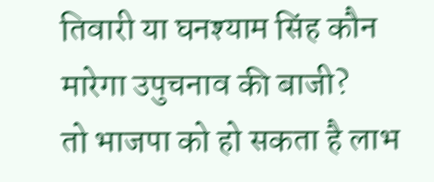तिवारी या घनश्याम सिंह कौन मारेगा उपुचनाव की बाजी?
तो भाजपा को हो सकता है लाभ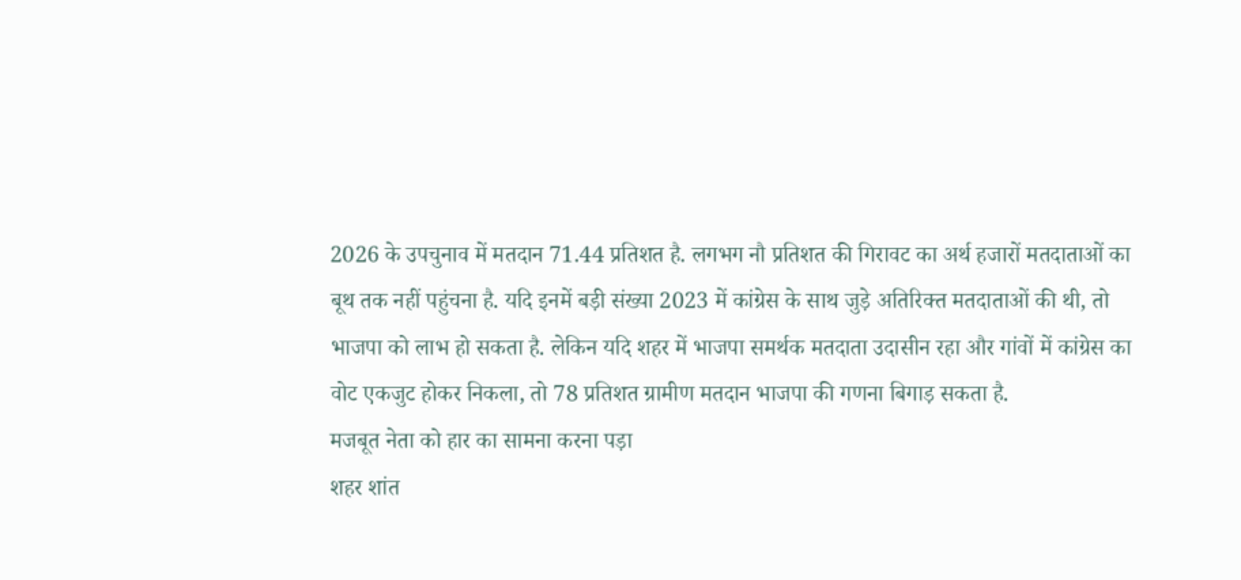2026 के उपचुनाव में मतदान 71.44 प्रतिशत है. लगभग नौ प्रतिशत की गिरावट का अर्थ हजारों मतदाताओं का बूथ तक नहीं पहुंचना है. यदि इनमें बड़ी संख्या 2023 में कांग्रेस के साथ जुड़े अतिरिक्त मतदाताओं की थी, तो भाजपा को लाभ हो सकता है. लेकिन यदि शहर में भाजपा समर्थक मतदाता उदासीन रहा और गांवों में कांग्रेस का वोट एकजुट होकर निकला, तो 78 प्रतिशत ग्रामीण मतदान भाजपा की गणना बिगाड़ सकता है.
मजबूत नेता को हार का सामना करना पड़ा
शहर शांत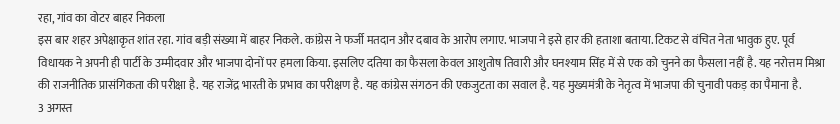रहा, गांव का वोटर बाहर निकला
इस बार शहर अपेक्षाकृत शांत रहा. गांव बड़ी संख्या में बाहर निकले. कांग्रेस ने फर्जी मतदान और दबाव के आरोप लगाए. भाजपा ने इसे हार की हताशा बताया. टिकट से वंचित नेता भावुक हुए. पूर्व विधायक ने अपनी ही पार्टी के उम्मीदवार और भाजपा दोनों पर हमला किया. इसलिए दतिया का फैसला केवल आशुतोष तिवारी और घनश्याम सिंह में से एक को चुनने का फैसला नहीं है. यह नरोत्तम मिश्रा की राजनीतिक प्रासंगिकता की परीक्षा है. यह राजेंद्र भारती के प्रभाव का परीक्षण है. यह कांग्रेस संगठन की एकजुटता का सवाल है. यह मुख्यमंत्री के नेतृत्व में भाजपा की चुनावी पकड़ का पैमाना है.
3 अगस्त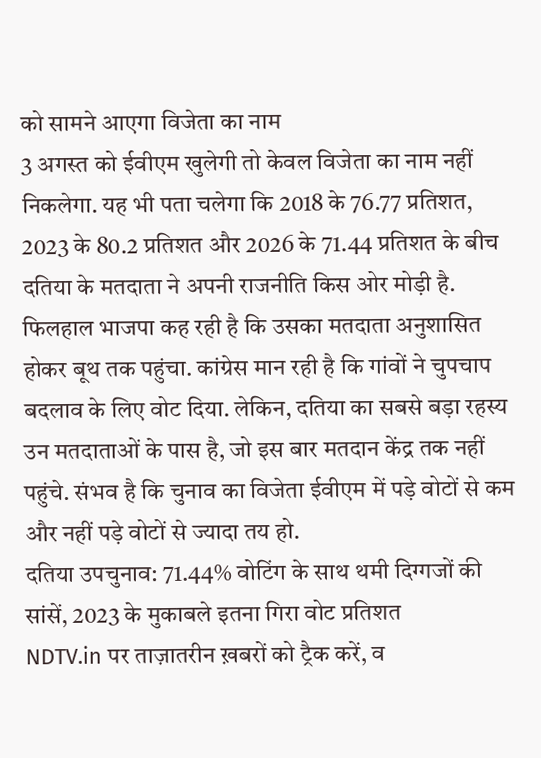को सामने आएगा विजेता का नाम
3 अगस्त को ईवीएम खुलेगी तो केवल विजेता का नाम नहीं निकलेगा. यह भी पता चलेगा कि 2018 के 76.77 प्रतिशत, 2023 के 80.2 प्रतिशत और 2026 के 71.44 प्रतिशत के बीच दतिया के मतदाता ने अपनी राजनीति किस ओर मोड़ी है. फिलहाल भाजपा कह रही है कि उसका मतदाता अनुशासित होकर बूथ तक पहुंचा. कांग्रेस मान रही है कि गांवों ने चुपचाप बदलाव के लिए वोट दिया. लेकिन, दतिया का सबसे बड़ा रहस्य उन मतदाताओं के पास है, जो इस बार मतदान केंद्र तक नहीं पहुंचे. संभव है कि चुनाव का विजेता ईवीएम में पड़े वोटों से कम और नहीं पड़े वोटों से ज्यादा तय हो.
दतिया उपचुनाव: 71.44% वोटिंग के साथ थमी दिग्गजों की सांसें, 2023 के मुकाबले इतना गिरा वोट प्रतिशत
NDTV.in पर ताज़ातरीन ख़बरों को ट्रैक करें, व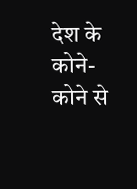देश के कोने-कोने से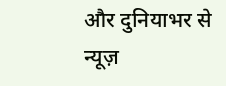और दुनियाभर से न्यूज़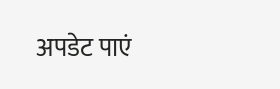अपडेट पाएं